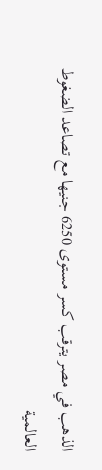الذهب في مصر يترقب كسر مستوى 6250 جنيها مع تصاعد الضغوط العالمية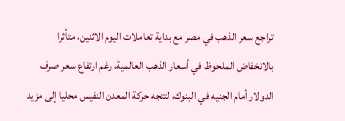تراجع سعر الذهب في مصر مع بداية تعاملات اليوم الاثنين، متأثرا بالانخفاض الملحوظ في أسعار الذهب العالمية، رغم ارتفاع سعر صرف الدولار أمام الجنيه في البنوك، لتتجه حركة المعدن النفيس محليا إلى مزيد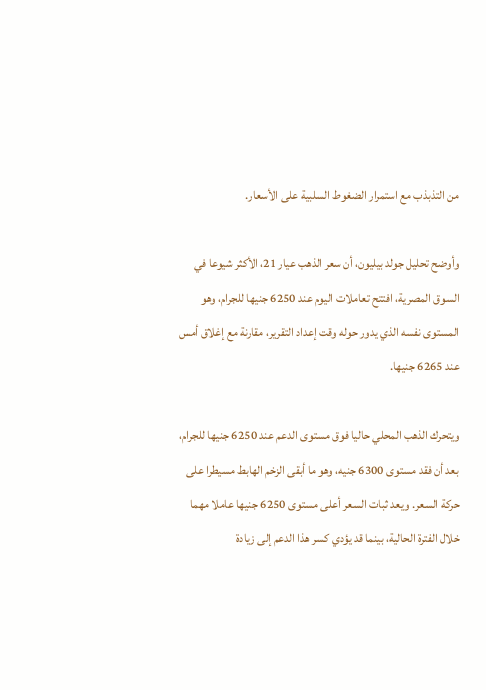من التذبذب مع استمرار الضغوط السلبية على الأسعار.

وأوضح تحليل جولد بيليون، أن سعر الذهب عيار 21، الأكثر شيوعا في السوق المصرية، افتتح تعاملات اليوم عند 6250 جنيها للجرام، وهو المستوى نفسه الذي يدور حوله وقت إعداد التقرير، مقارنة مع إغلاق أمس عند 6265 جنيها.

ويتحرك الذهب المحلي حاليا فوق مستوى الدعم عند 6250 جنيها للجرام، بعد أن فقد مستوى 6300 جنيه، وهو ما أبقى الزخم الهابط مسيطرا على حركة السعر. ويعد ثبات السعر أعلى مستوى 6250 جنيها عاملا مهما خلال الفترة الحالية، بينما قد يؤدي كسر هذا الدعم إلى زيادة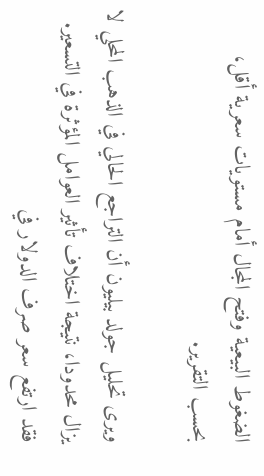الضغوط البيعية وفتح المجال أمام مستويات سعرية أقل، بحسب التقرير.

ويرى تحليل جولد بيليون أن التراجع الحالي في الذهب المحلي لا يزال محدودا، نتيجة اختلاف تأثير العوامل المؤثرة في التسعير. فقد ارتفع سعر صرف الدولار في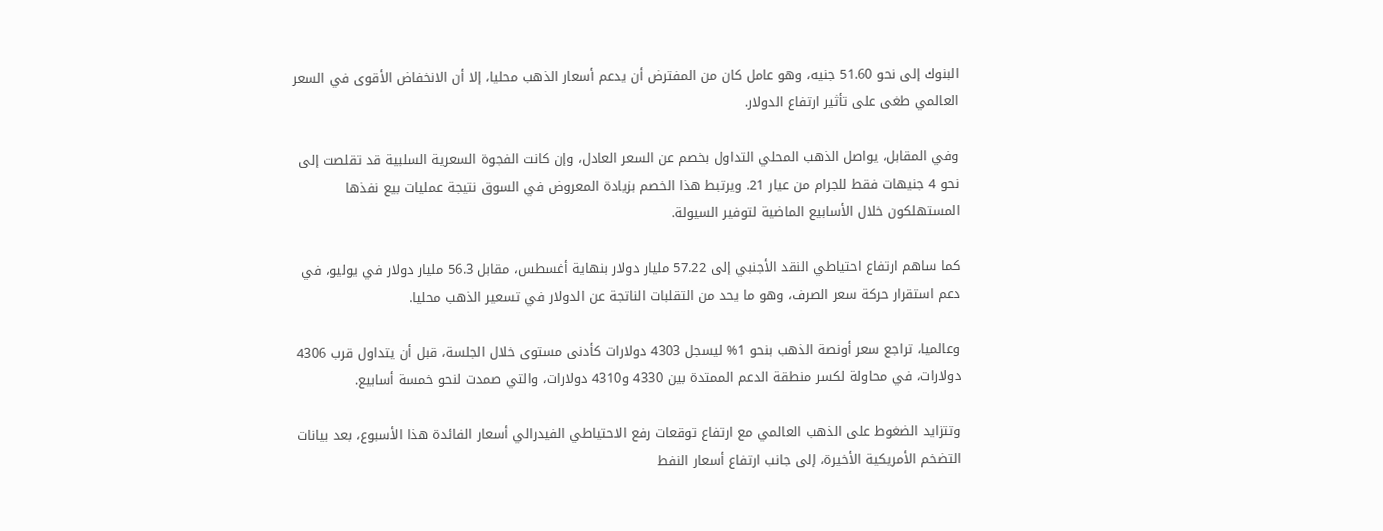البنوك إلى نحو 51.60 جنيه، وهو عامل كان من المفترض أن يدعم أسعار الذهب محليا، إلا أن الانخفاض الأقوى في السعر العالمي طغى على تأثير ارتفاع الدولار.

وفي المقابل، يواصل الذهب المحلي التداول بخصم عن السعر العادل، وإن كانت الفجوة السعرية السلبية قد تقلصت إلى نحو 4 جنيهات فقط للجرام من عيار 21. ويرتبط هذا الخصم بزيادة المعروض في السوق نتيجة عمليات بيع نفذها المستهلكون خلال الأسابيع الماضية لتوفير السيولة.

كما ساهم ارتفاع احتياطي النقد الأجنبي إلى 57.22 مليار دولار بنهاية أغسطس، مقابل 56.3 مليار دولار في يوليو، في دعم استقرار حركة سعر الصرف، وهو ما يحد من التقلبات الناتجة عن الدولار في تسعير الذهب محليا.

وعالميا، تراجع سعر أونصة الذهب بنحو 1% ليسجل 4303 دولارات كأدنى مستوى خلال الجلسة، قبل أن يتداول قرب 4306 دولارات، في محاولة لكسر منطقة الدعم الممتدة بين 4330 و4310 دولارات، والتي صمدت لنحو خمسة أسابيع.

وتتزايد الضغوط على الذهب العالمي مع ارتفاع توقعات رفع الاحتياطي الفيدرالي أسعار الفائدة هذا الأسبوع، بعد بيانات التضخم الأمريكية الأخيرة، إلى جانب ارتفاع أسعار النفط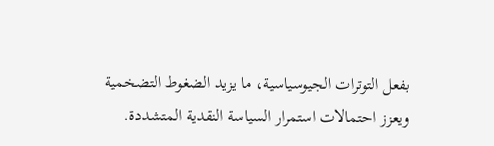بفعل التوترات الجيوسياسية، ما يزيد الضغوط التضخمية ويعزز احتمالات استمرار السياسة النقدية المتشددة.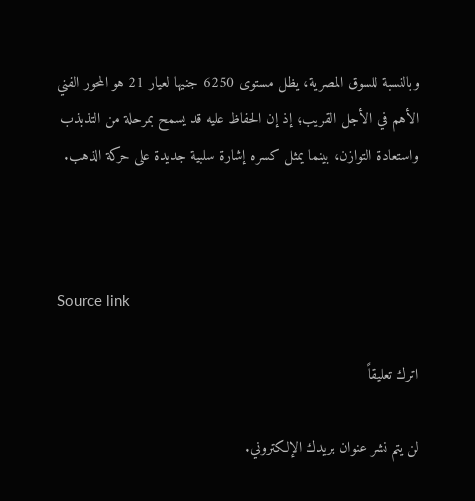وبالنسبة للسوق المصرية، يظل مستوى 6250 جنيها لعيار 21 هو المحور الفني الأهم في الأجل القريب؛ إذ إن الحفاظ عليه قد يسمح بمرحلة من التذبذب واستعادة التوازن، بينما يمثل كسره إشارة سلبية جديدة على حركة الذهب.



Source link

اترك تعليقاً

لن يتم نشر عنوان بريدك الإلكتروني.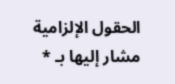الحقول الإلزامية مشار إليها بـ *